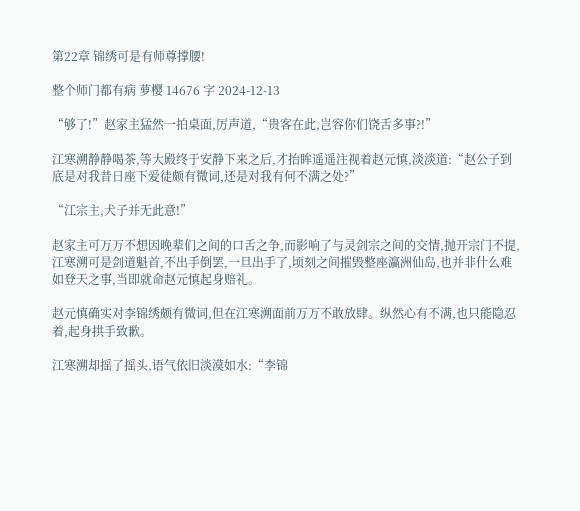第22章 锦绣可是有师尊撑腰!

整个师门都有病 萝樱 14676 字 2024-12-13

“够了!”赵家主猛然一拍桌面,厉声道,“贵客在此,岂容你们饶舌多事?!”

江寒溯静静喝茶,等大殿终于安静下来之后,才抬眸遥遥注视着赵元慎,淡淡道:“赵公子到底是对我昔日座下爱徒颇有微词,还是对我有何不满之处?”

“江宗主,犬子并无此意!”

赵家主可万万不想因晚辈们之间的口舌之争,而影响了与灵剑宗之间的交情,抛开宗门不提,江寒溯可是剑道魁首,不出手倒罢,一旦出手了,顷刻之间摧毁整座瀛洲仙岛,也并非什么难如登天之事,当即就命赵元慎起身赔礼。

赵元慎确实对李锦绣颇有微词,但在江寒溯面前万万不敢放肆。纵然心有不满,也只能隐忍着,起身拱手致歉。

江寒溯却摇了摇头,语气依旧淡漠如水:“李锦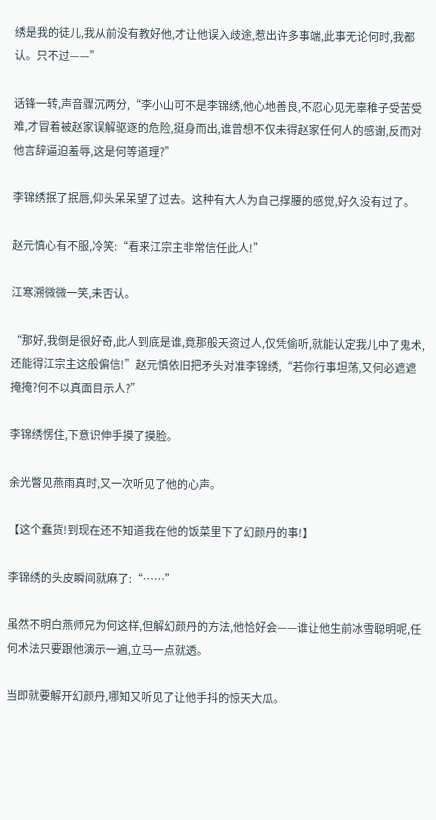绣是我的徒儿,我从前没有教好他,才让他误入歧途,惹出许多事端,此事无论何时,我都认。只不过——”

话锋一转,声音骤沉两分,“李小山可不是李锦绣,他心地善良,不忍心见无辜稚子受苦受难,才冒着被赵家误解驱逐的危险,挺身而出,谁曾想不仅未得赵家任何人的感谢,反而对他言辞逼迫羞辱,这是何等道理?”

李锦绣抿了抿唇,仰头呆呆望了过去。这种有大人为自己撑腰的感觉,好久没有过了。

赵元慎心有不服,冷笑:“看来江宗主非常信任此人!”

江寒溯微微一笑,未否认。

“那好,我倒是很好奇,此人到底是谁,竟那般天资过人,仅凭偷听,就能认定我儿中了鬼术,还能得江宗主这般偏信!”赵元慎依旧把矛头对准李锦绣,“若你行事坦荡,又何必遮遮掩掩?何不以真面目示人?”

李锦绣愣住,下意识伸手摸了摸脸。

余光瞥见燕雨真时,又一次听见了他的心声。

【这个蠢货!到现在还不知道我在他的饭菜里下了幻颜丹的事!】

李锦绣的头皮瞬间就麻了:“……”

虽然不明白燕师兄为何这样,但解幻颜丹的方法,他恰好会——谁让他生前冰雪聪明呢,任何术法只要跟他演示一遍,立马一点就透。

当即就要解开幻颜丹,哪知又听见了让他手抖的惊天大瓜。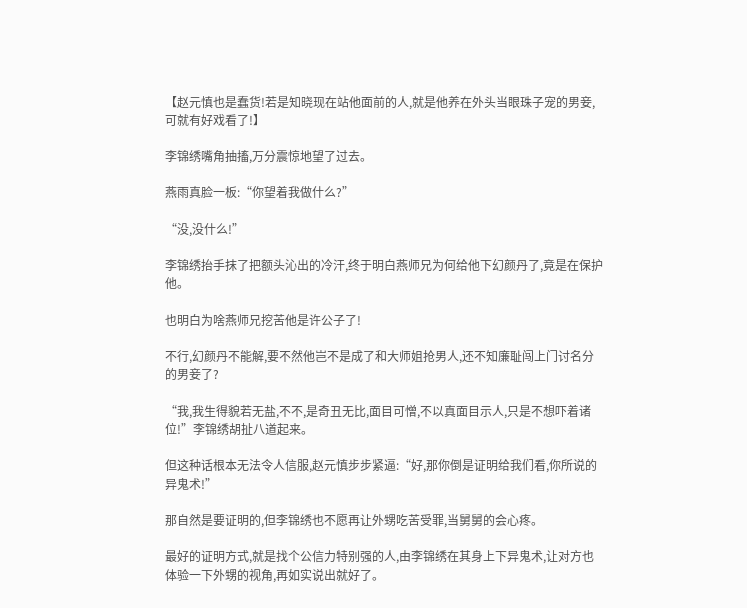【赵元慎也是蠢货!若是知晓现在站他面前的人,就是他养在外头当眼珠子宠的男妾,可就有好戏看了!】

李锦绣嘴角抽搐,万分震惊地望了过去。

燕雨真脸一板:“你望着我做什么?”

“没,没什么!”

李锦绣抬手抹了把额头沁出的冷汗,终于明白燕师兄为何给他下幻颜丹了,竟是在保护他。

也明白为啥燕师兄挖苦他是许公子了!

不行,幻颜丹不能解,要不然他岂不是成了和大师姐抢男人,还不知廉耻闯上门讨名分的男妾了?

“我,我生得貌若无盐,不不,是奇丑无比,面目可憎,不以真面目示人,只是不想吓着诸位!”李锦绣胡扯八道起来。

但这种话根本无法令人信服,赵元慎步步紧逼:“好,那你倒是证明给我们看,你所说的异鬼术!”

那自然是要证明的,但李锦绣也不愿再让外甥吃苦受罪,当舅舅的会心疼。

最好的证明方式,就是找个公信力特别强的人,由李锦绣在其身上下异鬼术,让对方也体验一下外甥的视角,再如实说出就好了。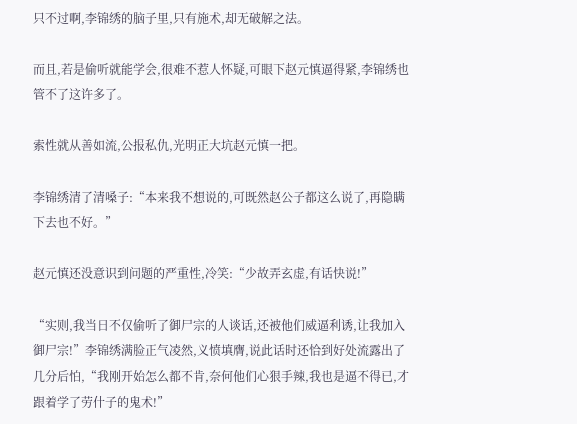只不过啊,李锦绣的脑子里,只有施术,却无破解之法。

而且,若是偷听就能学会,很难不惹人怀疑,可眼下赵元慎逼得紧,李锦绣也管不了这许多了。

索性就从善如流,公报私仇,光明正大坑赵元慎一把。

李锦绣清了清嗓子:“本来我不想说的,可既然赵公子都这么说了,再隐瞒下去也不好。”

赵元慎还没意识到问题的严重性,冷笑:“少故弄玄虚,有话快说!”

“实则,我当日不仅偷听了御尸宗的人谈话,还被他们威逼利诱,让我加入御尸宗!”李锦绣满脸正气凌然,义愤填膺,说此话时还恰到好处流露出了几分后怕,“我刚开始怎么都不肯,奈何他们心狠手辣,我也是逼不得已,才跟着学了劳什子的鬼术!”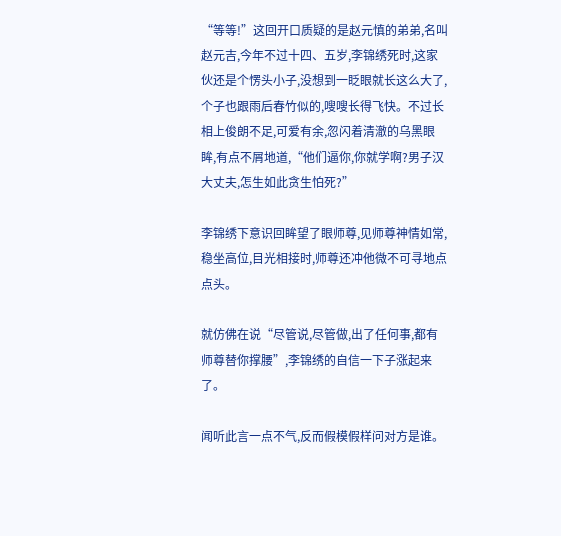“等等!”这回开口质疑的是赵元慎的弟弟,名叫赵元吉,今年不过十四、五岁,李锦绣死时,这家伙还是个愣头小子,没想到一眨眼就长这么大了,个子也跟雨后春竹似的,嗖嗖长得飞快。不过长相上俊朗不足,可爱有余,忽闪着清澈的乌黑眼眸,有点不屑地道,“他们逼你,你就学啊?男子汉大丈夫,怎生如此贪生怕死?”

李锦绣下意识回眸望了眼师尊,见师尊神情如常,稳坐高位,目光相接时,师尊还冲他微不可寻地点点头。

就仿佛在说“尽管说,尽管做,出了任何事,都有师尊替你撑腰”,李锦绣的自信一下子涨起来了。

闻听此言一点不气,反而假模假样问对方是谁。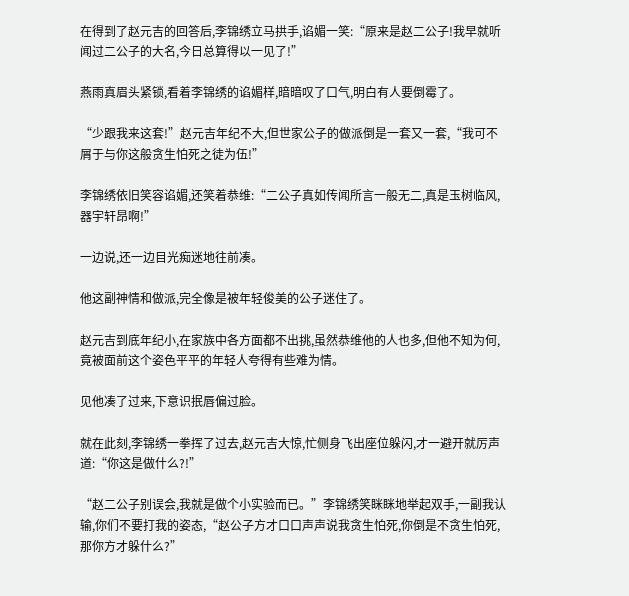在得到了赵元吉的回答后,李锦绣立马拱手,谄媚一笑:“原来是赵二公子!我早就听闻过二公子的大名,今日总算得以一见了!”

燕雨真眉头紧锁,看着李锦绣的谄媚样,暗暗叹了口气,明白有人要倒霉了。

“少跟我来这套!”赵元吉年纪不大,但世家公子的做派倒是一套又一套,“我可不屑于与你这般贪生怕死之徒为伍!”

李锦绣依旧笑容谄媚,还笑着恭维:“二公子真如传闻所言一般无二,真是玉树临风,器宇轩昂啊!”

一边说,还一边目光痴迷地往前凑。

他这副神情和做派,完全像是被年轻俊美的公子迷住了。

赵元吉到底年纪小,在家族中各方面都不出挑,虽然恭维他的人也多,但他不知为何,竟被面前这个姿色平平的年轻人夸得有些难为情。

见他凑了过来,下意识抿唇偏过脸。

就在此刻,李锦绣一拳挥了过去,赵元吉大惊,忙侧身飞出座位躲闪,才一避开就厉声道:“你这是做什么?!”

“赵二公子别误会,我就是做个小实验而已。”李锦绣笑眯眯地举起双手,一副我认输,你们不要打我的姿态,“赵公子方才口口声声说我贪生怕死,你倒是不贪生怕死,那你方才躲什么?”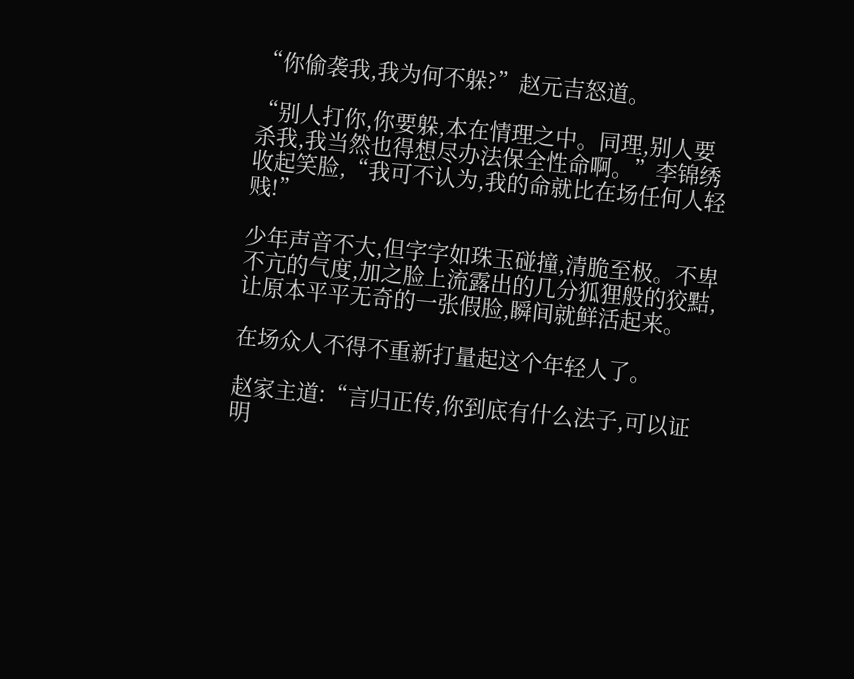“你偷袭我,我为何不躲?”赵元吉怒道。

“别人打你,你要躲,本在情理之中。同理,别人要杀我,我当然也得想尽办法保全性命啊。”李锦绣收起笑脸,“我可不认为,我的命就比在场任何人轻贱!”

少年声音不大,但字字如珠玉碰撞,清脆至极。不卑不亢的气度,加之脸上流露出的几分狐狸般的狡黠,让原本平平无奇的一张假脸,瞬间就鲜活起来。

在场众人不得不重新打量起这个年轻人了。

赵家主道:“言归正传,你到底有什么法子,可以证明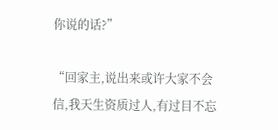你说的话?”

“回家主,说出来或许大家不会信,我天生资质过人,有过目不忘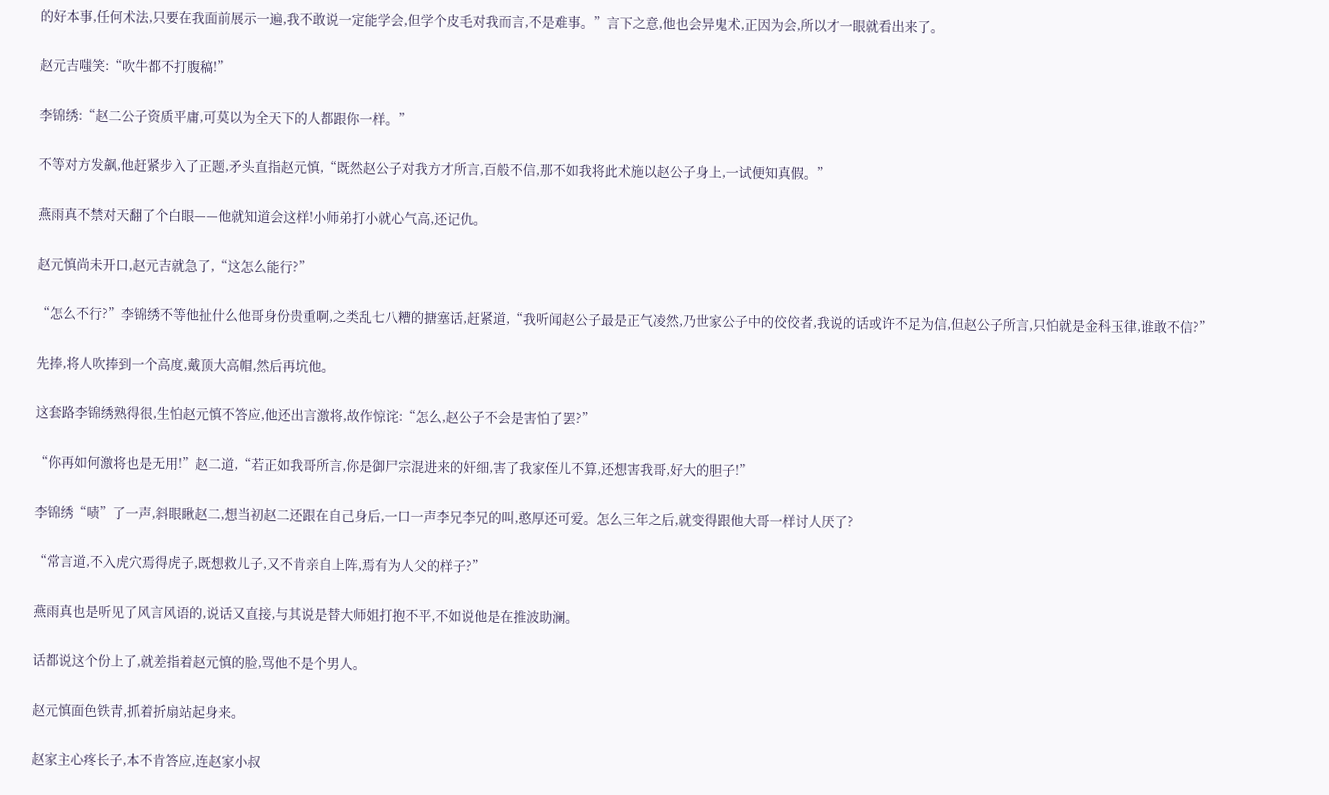的好本事,任何术法,只要在我面前展示一遍,我不敢说一定能学会,但学个皮毛对我而言,不是难事。”言下之意,他也会异鬼术,正因为会,所以才一眼就看出来了。

赵元吉嗤笑:“吹牛都不打腹稿!”

李锦绣:“赵二公子资质平庸,可莫以为全天下的人都跟你一样。”

不等对方发飙,他赶紧步入了正题,矛头直指赵元慎,“既然赵公子对我方才所言,百般不信,那不如我将此术施以赵公子身上,一试便知真假。”

燕雨真不禁对天翻了个白眼——他就知道会这样!小师弟打小就心气高,还记仇。

赵元慎尚未开口,赵元吉就急了,“这怎么能行?”

“怎么不行?”李锦绣不等他扯什么他哥身份贵重啊,之类乱七八糟的搪塞话,赶紧道,“我听闻赵公子最是正气凌然,乃世家公子中的佼佼者,我说的话或许不足为信,但赵公子所言,只怕就是金科玉律,谁敢不信?”

先捧,将人吹捧到一个高度,戴顶大高帽,然后再坑他。

这套路李锦绣熟得很,生怕赵元慎不答应,他还出言激将,故作惊诧:“怎么,赵公子不会是害怕了罢?”

“你再如何激将也是无用!”赵二道,“若正如我哥所言,你是御尸宗混进来的奸细,害了我家侄儿不算,还想害我哥,好大的胆子!”

李锦绣“啧”了一声,斜眼瞅赵二,想当初赵二还跟在自己身后,一口一声李兄李兄的叫,憨厚还可爱。怎么三年之后,就变得跟他大哥一样讨人厌了?

“常言道,不入虎穴焉得虎子,既想救儿子,又不肯亲自上阵,焉有为人父的样子?”

燕雨真也是听见了风言风语的,说话又直接,与其说是替大师姐打抱不平,不如说他是在推波助澜。

话都说这个份上了,就差指着赵元慎的脸,骂他不是个男人。

赵元慎面色铁青,抓着折扇站起身来。

赵家主心疼长子,本不肯答应,连赵家小叔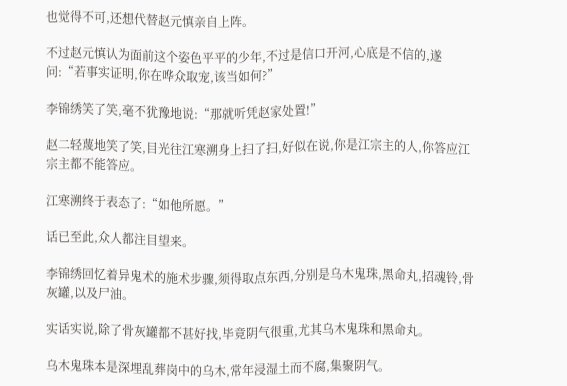也觉得不可,还想代替赵元慎亲自上阵。

不过赵元慎认为面前这个姿色平平的少年,不过是信口开河,心底是不信的,遂问:“若事实证明,你在哗众取宠,该当如何?”

李锦绣笑了笑,毫不犹豫地说:“那就听凭赵家处置!”

赵二轻蔑地笑了笑,目光往江寒溯身上扫了扫,好似在说,你是江宗主的人,你答应江宗主都不能答应。

江寒溯终于表态了:“如他所愿。”

话已至此,众人都注目望来。

李锦绣回忆着异鬼术的施术步骤,须得取点东西,分别是乌木鬼珠,黑命丸,招魂铃,骨灰罐,以及尸油。

实话实说,除了骨灰罐都不甚好找,毕竟阴气很重,尤其乌木鬼珠和黑命丸。

乌木鬼珠本是深埋乱葬岗中的乌木,常年浸湿土而不腐,集聚阴气。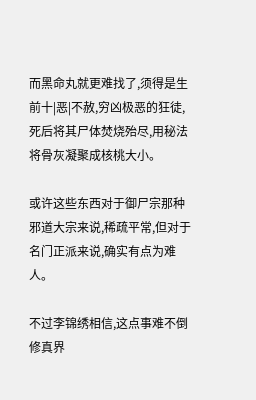而黑命丸就更难找了,须得是生前十|恶|不赦,穷凶极恶的狂徒,死后将其尸体焚烧殆尽,用秘法将骨灰凝聚成核桃大小。

或许这些东西对于御尸宗那种邪道大宗来说,稀疏平常,但对于名门正派来说,确实有点为难人。

不过李锦绣相信,这点事难不倒修真界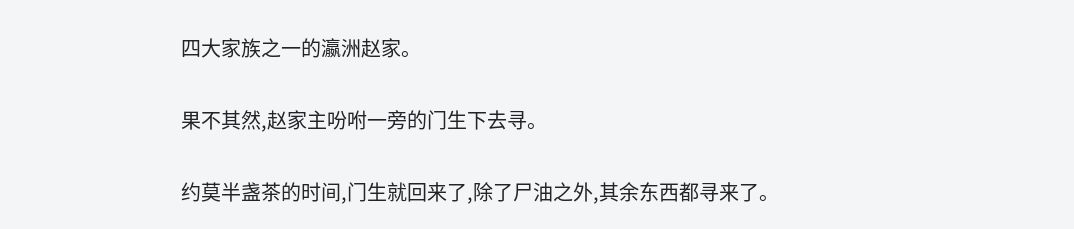四大家族之一的瀛洲赵家。

果不其然,赵家主吩咐一旁的门生下去寻。

约莫半盏茶的时间,门生就回来了,除了尸油之外,其余东西都寻来了。